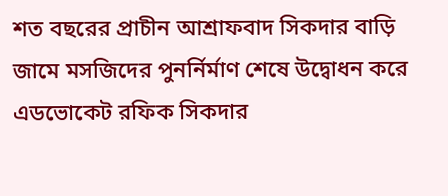শত বছরের প্রাচীন আশ্রাফবাদ সিকদার বাড়ি জামে মসজিদের পুনর্নির্মাণ শেষে উদ্বোধন করে এডভোকেট রফিক সিকদার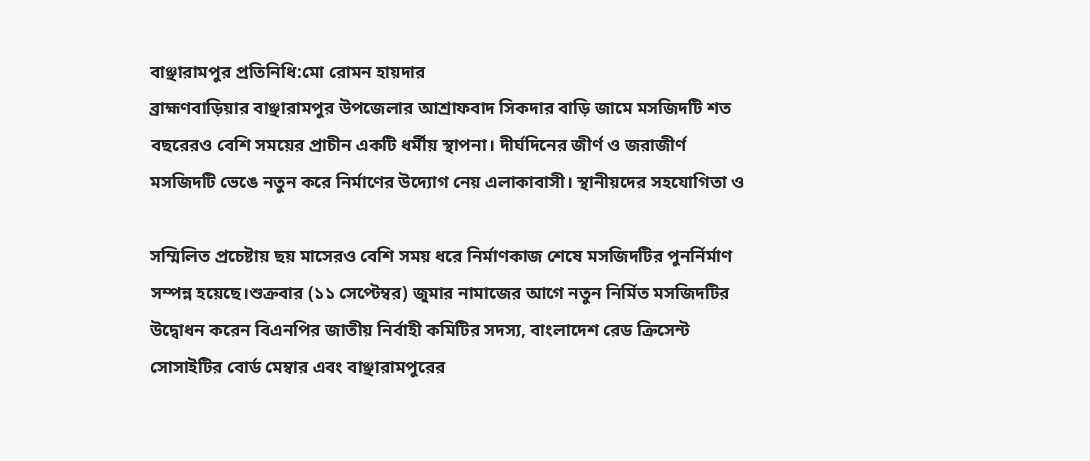বাঞ্ছারামপুর প্রতিনিধি:মো রোমন হায়দার
ব্রাহ্মণবাড়িয়ার বাঞ্ছারামপুর উপজেলার আশ্রাফবাদ সিকদার বাড়ি জামে মসজিদটি শত বছরেরও বেশি সময়ের প্রাচীন একটি ধর্মীয় স্থাপনা। দীর্ঘদিনের জীর্ণ ও জরাজীর্ণ মসজিদটি ভেঙে নতুন করে নির্মাণের উদ্যোগ নেয় এলাকাবাসী। স্থানীয়দের সহযোগিতা ও

সম্মিলিত প্রচেষ্টায় ছয় মাসেরও বেশি সময় ধরে নির্মাণকাজ শেষে মসজিদটির পুনর্নির্মাণ সম্পন্ন হয়েছে।শুক্রবার (১১ সেপ্টেম্বর) জুমার নামাজের আগে নতুন নির্মিত মসজিদটির উদ্বোধন করেন বিএনপির জাতীয় নির্বাহী কমিটির সদস্য, বাংলাদেশ রেড ক্রিসেন্ট সোসাইটির বোর্ড মেম্বার এবং বাঞ্ছারামপুরের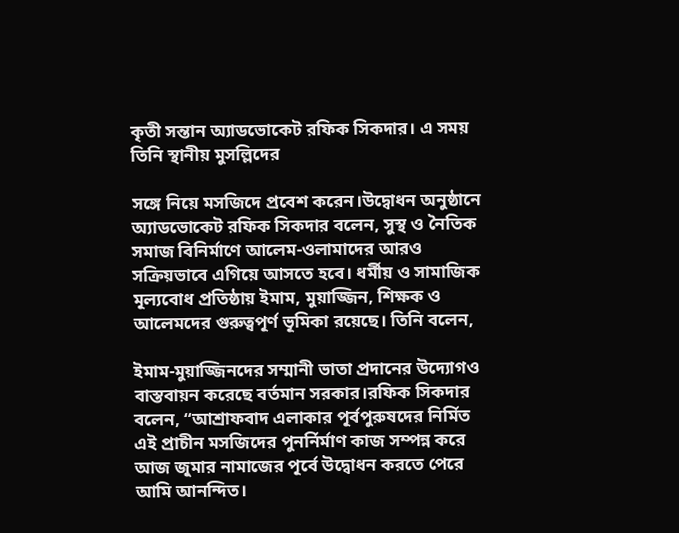কৃতী সন্তান অ্যাডভোকেট রফিক সিকদার। এ সময় তিনি স্থানীয় মুসল্লিদের

সঙ্গে নিয়ে মসজিদে প্রবেশ করেন।উদ্বোধন অনুষ্ঠানে অ্যাডভোকেট রফিক সিকদার বলেন, সুস্থ ও নৈতিক সমাজ বিনির্মাণে আলেম-ওলামাদের আরও সক্রিয়ভাবে এগিয়ে আসতে হবে। ধর্মীয় ও সামাজিক মূল্যবোধ প্রতিষ্ঠায় ইমাম, মুয়াজ্জিন, শিক্ষক ও আলেমদের গুরুত্বপূর্ণ ভূমিকা রয়েছে। তিনি বলেন,

ইমাম-মুয়াজ্জিনদের সম্মানী ভাতা প্রদানের উদ্যোগও বাস্তবায়ন করেছে বর্তমান সরকার।রফিক সিকদার বলেন, “আশ্রাফবাদ এলাকার পূর্বপুরুষদের নির্মিত এই প্রাচীন মসজিদের পুনর্নির্মাণ কাজ সম্পন্ন করে আজ জুমার নামাজের পূর্বে উদ্বোধন করতে পেরে আমি আনন্দিত।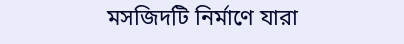মসজিদটি নির্মাণে যারা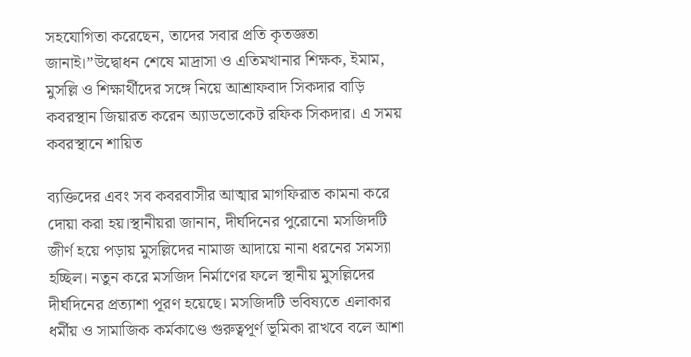সহযোগিতা করেছেন, তাদের সবার প্রতি কৃতজ্ঞতা জানাই।”উদ্বোধন শেষে মাদ্রাসা ও এতিমখানার শিক্ষক, ইমাম, মুসল্লি ও শিক্ষার্থীদের সঙ্গে নিয়ে আশ্রাফবাদ সিকদার বাড়ি কবরস্থান জিয়ারত করেন অ্যাডভোকেট রফিক সিকদার। এ সময় কবরস্থানে শায়িত

ব্যক্তিদের এবং সব কবরবাসীর আত্মার মাগফিরাত কামনা করে দোয়া করা হয়।স্থানীয়রা জানান, দীর্ঘদিনের পুরোনো মসজিদটি জীর্ণ হয়ে পড়ায় মুসল্লিদের নামাজ আদায়ে নানা ধরনের সমস্যা হচ্ছিল। নতুন করে মসজিদ নির্মাণের ফলে স্থানীয় মুসল্লিদের দীর্ঘদিনের প্রত্যাশা পূরণ হয়েছে। মসজিদটি ভবিষ্যতে এলাকার ধর্মীয় ও সামাজিক কর্মকাণ্ডে গুরুত্বপূর্ণ ভূমিকা রাখবে বলে আশা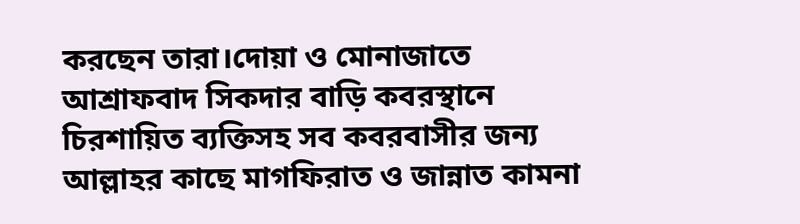করছেন তারা।দোয়া ও মোনাজাতে আশ্রাফবাদ সিকদার বাড়ি কবরস্থানে চিরশায়িত ব্যক্তিসহ সব কবরবাসীর জন্য আল্লাহর কাছে মাগফিরাত ও জান্নাত কামনা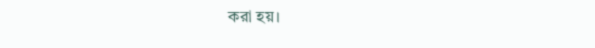করা হয়।